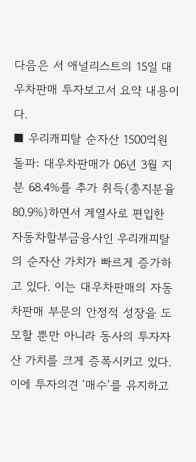다음은 서 애널리스트의 15일 대우차판매 투자보고서 요약 내용이다.
■ 우리캐피탈 순자산 1500억원 돌파: 대우차판매가 06년 3월 지분 68.4%를 추가 취득(총지분율 80.9%)하면서 계열사로 편입한 자동차할부금융사인 우리캐피탈의 순자산 가치가 빠르게 증가하고 있다. 이는 대우차판매의 자동차판매 부문의 안정적 성장을 도모할 뿐만 아니라 동사의 투자자산 가치를 크게 증폭시키고 있다. 이에 투자의견 ‘매수’를 유지하고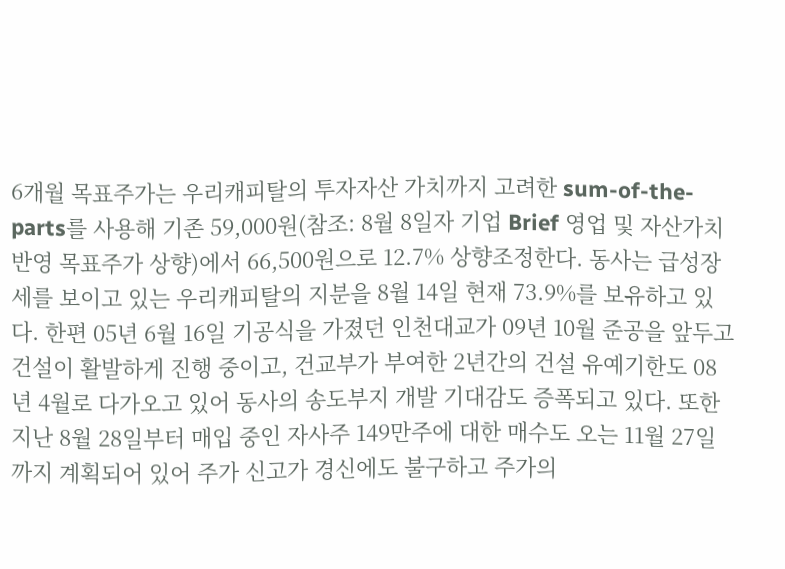6개월 목표주가는 우리캐피탈의 투자자산 가치까지 고려한 sum-of-the-parts를 사용해 기존 59,000원(참조: 8월 8일자 기업 Brief 영업 및 자산가치 반영 목표주가 상향)에서 66,500원으로 12.7% 상향조정한다. 동사는 급성장세를 보이고 있는 우리캐피탈의 지분을 8월 14일 현재 73.9%를 보유하고 있다. 한편 05년 6월 16일 기공식을 가졌던 인천대교가 09년 10월 준공을 앞두고 건설이 활발하게 진행 중이고, 건교부가 부여한 2년간의 건설 유예기한도 08년 4월로 다가오고 있어 동사의 송도부지 개발 기대감도 증폭되고 있다. 또한 지난 8월 28일부터 매입 중인 자사주 149만주에 대한 매수도 오는 11월 27일까지 계획되어 있어 주가 신고가 경신에도 불구하고 주가의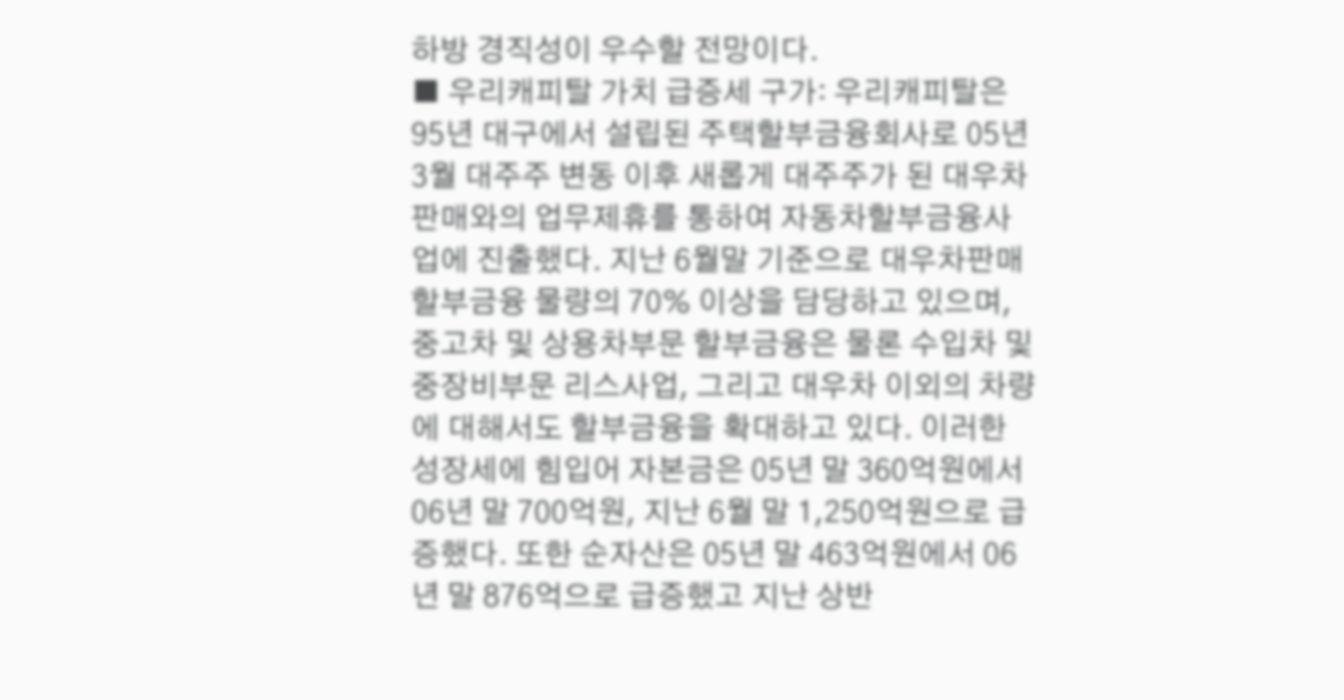하방 경직성이 우수할 전망이다.
■ 우리캐피탈 가치 급증세 구가: 우리캐피탈은 95년 대구에서 설립된 주택할부금융회사로 05년 3월 대주주 변동 이후 새롭게 대주주가 된 대우차판매와의 업무제휴를 통하여 자동차할부금융사업에 진출했다. 지난 6월말 기준으로 대우차판매 할부금융 물량의 70% 이상을 담당하고 있으며, 중고차 및 상용차부문 할부금융은 물론 수입차 및 중장비부문 리스사업, 그리고 대우차 이외의 차량에 대해서도 할부금융을 확대하고 있다. 이러한 성장세에 힘입어 자본금은 05년 말 360억원에서 06년 말 700억원, 지난 6월 말 1,250억원으로 급증했다. 또한 순자산은 05년 말 463억원에서 06년 말 876억으로 급증했고 지난 상반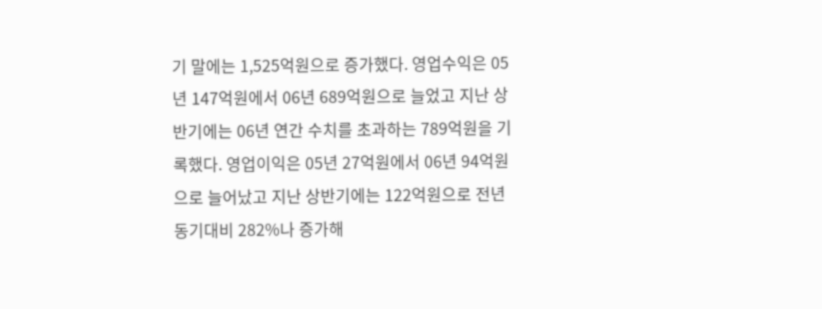기 말에는 1,525억원으로 증가했다. 영업수익은 05년 147억원에서 06년 689억원으로 늘었고 지난 상반기에는 06년 연간 수치를 초과하는 789억원을 기록했다. 영업이익은 05년 27억원에서 06년 94억원으로 늘어났고 지난 상반기에는 122억원으로 전년동기대비 282%나 증가해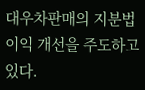대우차판매의 지분법이익 개선을 주도하고 있다.